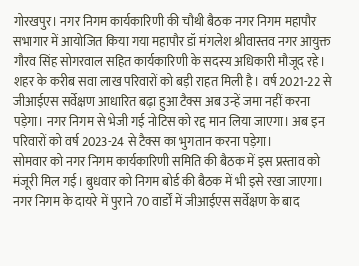गोरखपुर। नगर निगम कार्यकारिणी की चौथी बैठक नगर निगम महापौर सभागार में आयोजित किया गया महापौर डॉ मंगलेश श्रीवास्तव नगर आयुक्त गौरव सिंह सोगरवाल सहित कार्यकारिणी के सदस्य अधिकारी मौजूद रहे।
शहर के करीब सवा लाख परिवारों को बड़ी राहत मिली है। वर्ष 2021-22 से जीआईएस सर्वेक्षण आधारित बढ़ा हुआ टैक्स अब उन्हें जमा नहीं करना पड़ेगा। नगर निगम से भेजी गई नोटिस को रद्द मान लिया जाएगा। अब इन परिवारों को वर्ष 2023-24 से टैक्स का भुगतान करना पड़ेगा।
सोमवार को नगर निगम कार्यकारिणी समिति की बैठक में इस प्रस्ताव को मंजूरी मिल गई। बुधवार को निगम बोर्ड की बैठक में भी इसे रखा जाएगा। नगर निगम के दायरे में पुराने 70 वार्डों में जीआईएस सर्वेक्षण के बाद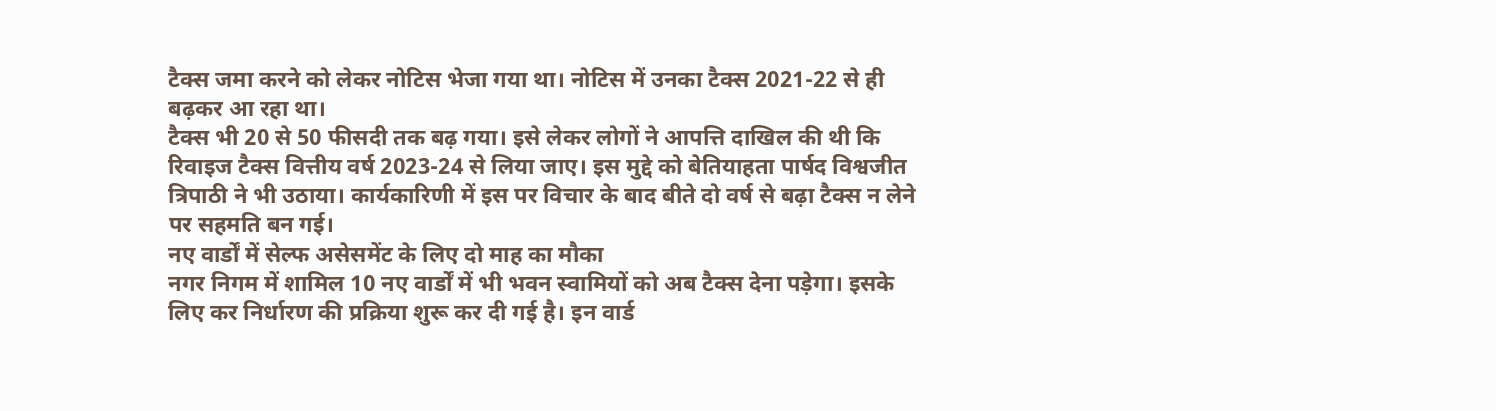टैक्स जमा करने को लेकर नोटिस भेजा गया था। नोटिस में उनका टैक्स 2021-22 से ही बढ़कर आ रहा था।
टैक्स भी 20 से 50 फीसदी तक बढ़ गया। इसे लेकर लोगों ने आपत्ति दाखिल की थी कि रिवाइज टैक्स वित्तीय वर्ष 2023-24 से लिया जाए। इस मुद्दे को बेतियाहता पार्षद विश्वजीत त्रिपाठी ने भी उठाया। कार्यकारिणी में इस पर विचार के बाद बीते दो वर्ष से बढ़ा टैक्स न लेने पर सहमति बन गई।
नए वार्डों में सेल्फ असेसमेंट के लिए दो माह का मौका
नगर निगम में शामिल 10 नए वार्डों में भी भवन स्वामियों को अब टैक्स देना पड़ेगा। इसके लिए कर निर्धारण की प्रक्रिया शुरू कर दी गई है। इन वार्ड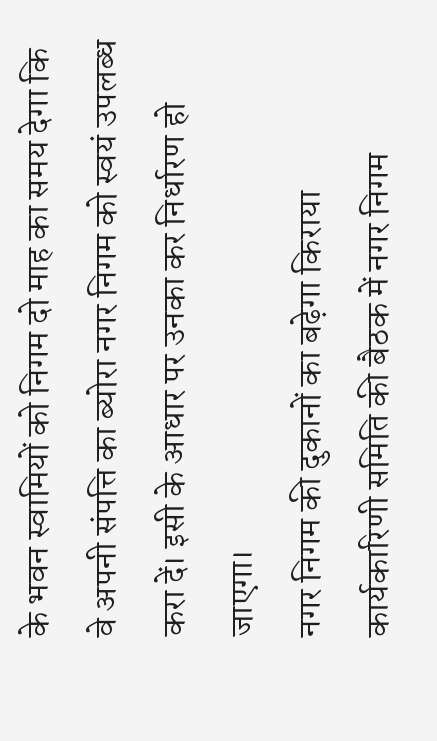के भवन स्वामियों को निगम दो माह का समय देगा कि वे अपनी संपत्ति का ब्योरा नगर निगम को स्वयं उपलब्ध करा दें। इसी के आधार पर उनका कर निर्धारण हो जाएगा।
नगर निगम की दुकानों का बढ़ेगा किराया
कार्यकारिणी समिति की बैठक में नगर निगम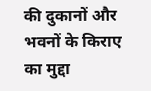की दुकानों और भवनों के किराए का मुद्दा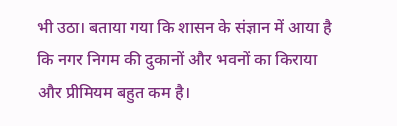भी उठा। बताया गया कि शासन के संज्ञान में आया है कि नगर निगम की दुकानों और भवनों का किराया और प्रीमियम बहुत कम है।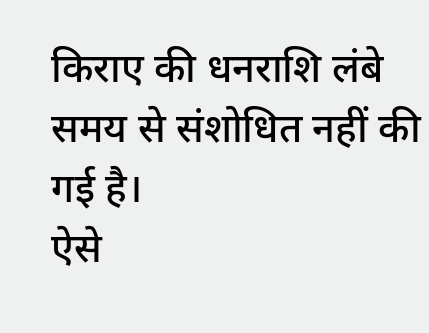किराए की धनराशि लंबे समय से संशोधित नहीं की गई है।
ऐसे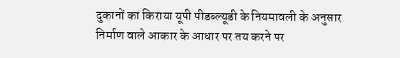दुकानों का किराया यूपी पीडब्ल्यूडी के नियमावली के अनुसार निर्माण वाले आकार के आधार पर तय करने पर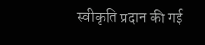स्वीकृति प्रदान की गई